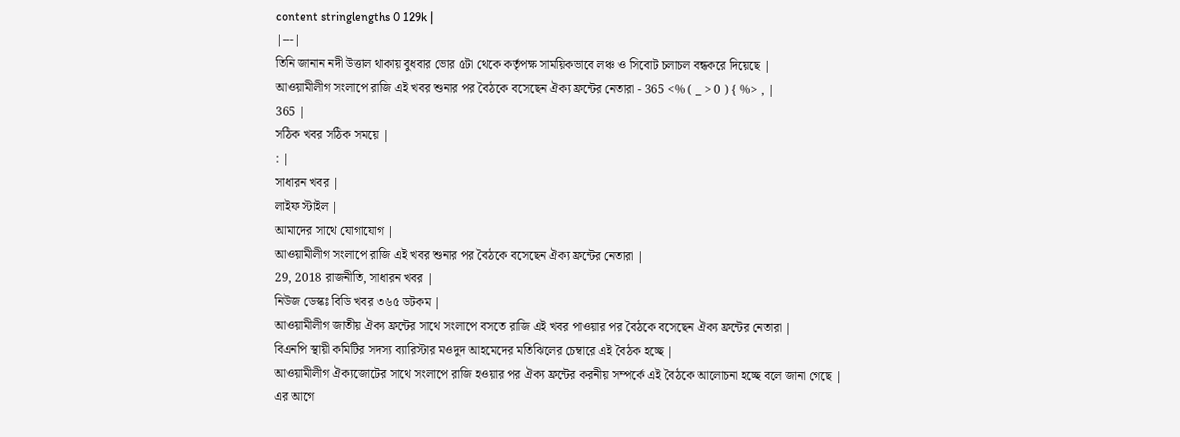content stringlengths 0 129k |
|---|
তিনি জানান নদী উত্তাল থাকায় বুধবার ভোর ৫টা থেকে কর্তৃপক্ষ সাময়িকভাবে লঞ্চ ও সিবোট চলাচল বন্ধকরে দিয়েছে |
আওয়ামীলীগ সংলাপে রাজি এই খবর শুনার পর বৈঠকে বসেছেন ঐক্য ফ্রন্টের নেতারা - 365 <% ( _ > 0 ) { %> , |
365 |
সঠিক খবর সঠিক সময়ে |
: |
সাধারন খবর |
লাইফ স্টাইল |
আমাদের সাথে যোগাযোগ |
আওয়ামীলীগ সংলাপে রাজি এই খবর শুনার পর বৈঠকে বসেছেন ঐক্য ফ্রন্টের নেতারা |
29, 2018 রাজনীতি, সাধারন খবর |
নিউজ ডেস্কঃ বিডি খবর ৩৬৫ ডটকম |
আওয়ামীলীগ জাতীয় ঐক্য ফ্রন্টের সাথে সংলাপে বসতে রাজি এই খবর পাওয়ার পর বৈঠকে বসেছেন ঐক্য ফ্রন্টের নেতারা |
বিএনপি স্থায়ী কমিটির সদস্য ব্যারিস্টার মওদুদ আহমেদের মতিঝিলের চেম্বারে এই বৈঠক হচ্ছে |
আওয়ামীলীগ ঐক্যজোটের সাথে সংলাপে রাজি হওয়ার পর ঐক্য ফ্রন্টের করনীয় সম্পর্কে এই বৈঠকে আলোচনা হচ্ছে বলে জানা গেছে |
এর আগে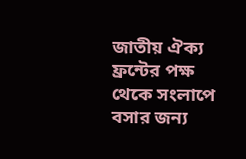জাতীয় ঐক্য ফ্রন্টের পক্ষ থেকে সংলাপে বসার জন্য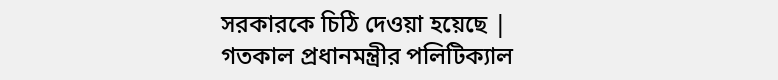সরকারকে চিঠি দেওয়া হয়েছে |
গতকাল প্রধানমন্ত্রীর পলিটিক্যাল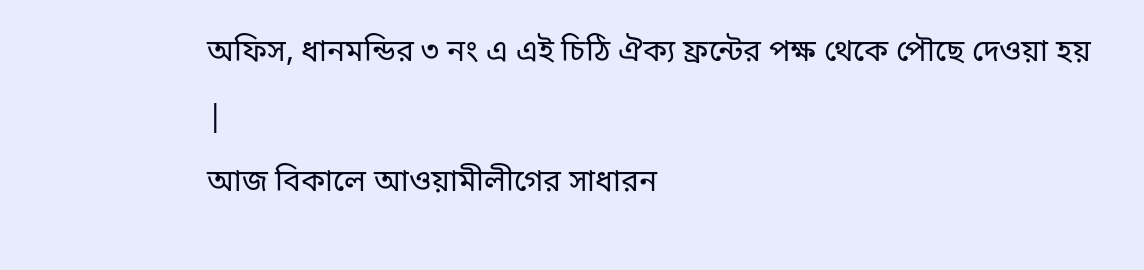অফিস, ধানমন্ডির ৩ নং এ এই চিঠি ঐক্য ফ্রন্টের পক্ষ থেকে পৌছে দেওয়া হয় |
আজ বিকালে আওয়ামীলীগের সাধারন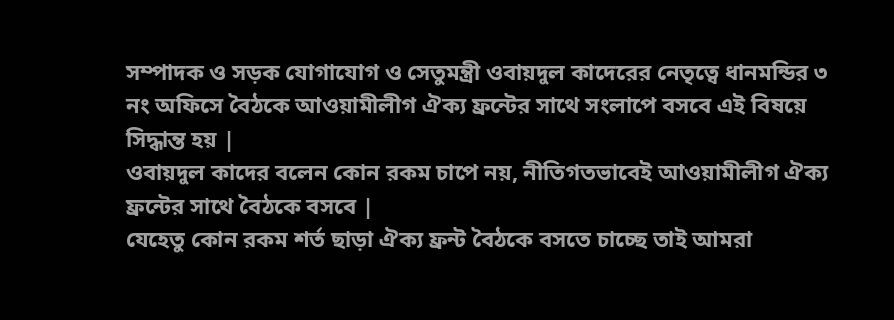সম্পাদক ও সড়ক যোগাযোগ ও সেতুমন্ত্রী ওবায়দুল কাদেরের নেতৃত্বে ধানমন্ডির ৩ নং অফিসে বৈঠকে আওয়ামীলীগ ঐক্য ফ্রন্টের সাথে সংলাপে বসবে এই বিষয়ে সিদ্ধান্ত হয় |
ওবায়দুল কাদের বলেন কোন রকম চাপে নয়, নীতিগতভাবেই আওয়ামীলীগ ঐক্য ফ্রন্টের সাথে বৈঠকে বসবে |
যেহেতু কোন রকম শর্ত ছাড়া ঐক্য ফ্রন্ট বৈঠকে বসতে চাচ্ছে তাই আমরা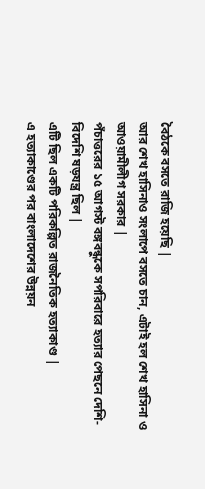বৈঠকে বসতে রাজি হয়েছি |
আর শেখ হাসিনাও সংলাপে বসতে চান, এটাই হল শেখ হাসিনা ও আওয়ামীলীগ সরকার |
পঁচাত্তরের ১৫ আগস্ট বঙ্গবন্ধুকে সপরিবারে হত্যার পেছনে দেশি-বিদেশি ষড়যন্ত্র ছিল |
এটি ছিল একটি পরিকল্পিত রাজনৈতিক হত্যাকাণ্ড |
এ হত্যাকাণ্ডের পর বাংলাদেশের উন্নয়ন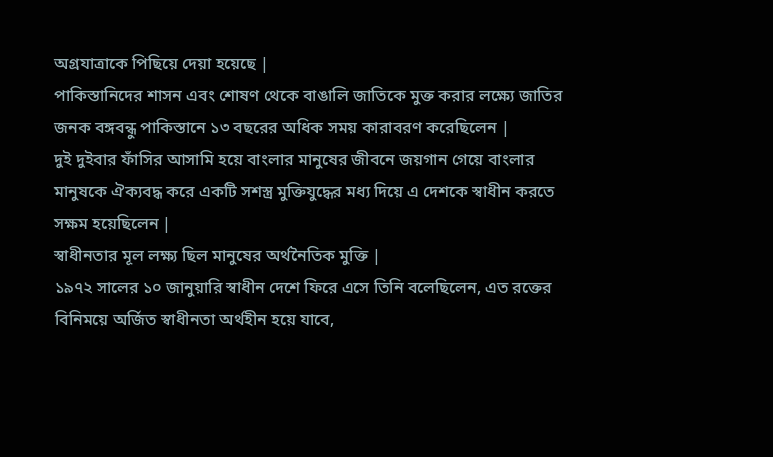অগ্রযাত্রাকে পিছিয়ে দেয়া হয়েছে |
পাকিস্তানিদের শাসন এবং শোষণ থেকে বাঙালি জাতিকে মুক্ত করার লক্ষ্যে জাতির জনক বঙ্গবন্ধু পাকিস্তানে ১৩ বছরের অধিক সময় কারাবরণ করেছিলেন |
দুই দুইবার ফাঁসির আসামি হয়ে বাংলার মানুষের জীবনে জয়গান গেয়ে বাংলার মানুষকে ঐক্যবদ্ধ করে একটি সশস্ত্র মুক্তিযুদ্ধের মধ্য দিয়ে এ দেশকে স্বাধীন করতে সক্ষম হয়েছিলেন |
স্বাধীনতার মূল লক্ষ্য ছিল মানুষের অর্থনৈতিক মুক্তি |
১৯৭২ সালের ১০ জানুয়ারি স্বাধীন দেশে ফিরে এসে তিনি বলেছিলেন, এত রক্তের বিনিময়ে অর্জিত স্বাধীনতা অর্থহীন হয়ে যাবে,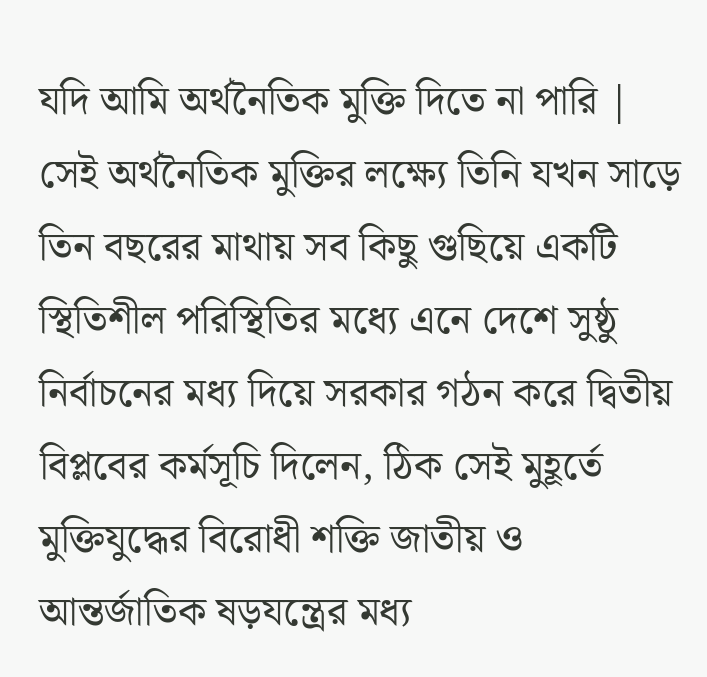যদি আমি অর্থনৈতিক মুক্তি দিতে না পারি |
সেই অর্থনৈতিক মুক্তির লক্ষ্যে তিনি যখন সাড়ে তিন বছরের মাথায় সব কিছু গুছিয়ে একটি স্থিতিশীল পরিস্থিতির মধ্যে এনে দেশে সুষ্ঠু নির্বাচনের মধ্য দিয়ে সরকার গঠন করে দ্বিতীয় বিপ্লবের কর্মসূচি দিলেন, ঠিক সেই মুহূর্তে মুক্তিযুদ্ধের বিরোধী শক্তি জাতীয় ও আন্তর্জাতিক ষড়যন্ত্রের মধ্য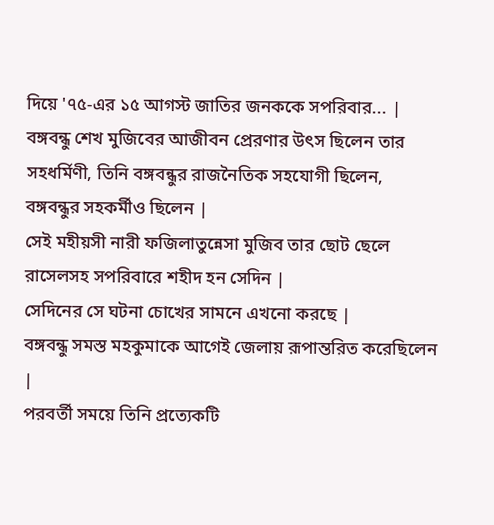দিয়ে '৭৫-এর ১৫ আগস্ট জাতির জনককে সপরিবার... |
বঙ্গবন্ধু শেখ মুজিবের আজীবন প্রেরণার উৎস ছিলেন তার সহধর্মিণী, তিনি বঙ্গবন্ধুর রাজনৈতিক সহযোগী ছিলেন, বঙ্গবন্ধুর সহকর্মীও ছিলেন |
সেই মহীয়সী নারী ফজিলাতুন্নেসা মুজিব তার ছোট ছেলে রাসেলসহ সপরিবারে শহীদ হন সেদিন |
সেদিনের সে ঘটনা চোখের সামনে এখনো করছে |
বঙ্গবন্ধু সমস্ত মহকুমাকে আগেই জেলায় রূপান্তরিত করেছিলেন |
পরবর্তী সময়ে তিনি প্রত্যেকটি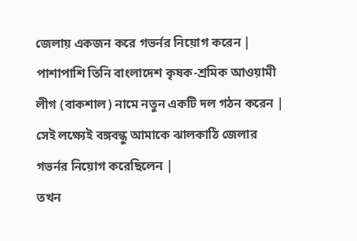জেলায় একজন করে গভর্নর নিয়োগ করেন |
পাশাপাশি তিনি বাংলাদেশ কৃষক-শ্রমিক আওয়ামী লীগ (বাকশাল) নামে নতুন একটি দল গঠন করেন |
সেই লক্ষ্যেই বঙ্গবন্ধু আমাকে ঝালকাঠি জেলার গভর্নর নিয়োগ করেছিলেন |
তখন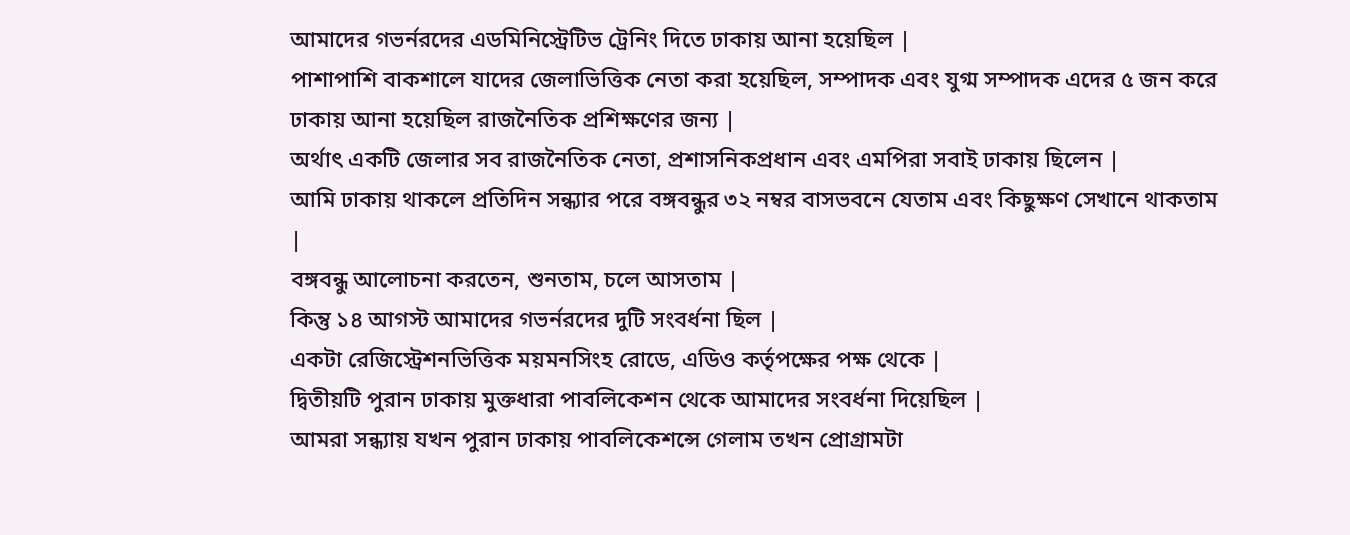আমাদের গভর্নরদের এডমিনিস্ট্রেটিভ ট্রেনিং দিতে ঢাকায় আনা হয়েছিল |
পাশাপাশি বাকশালে যাদের জেলাভিত্তিক নেতা করা হয়েছিল, সম্পাদক এবং যুগ্ম সম্পাদক এদের ৫ জন করে ঢাকায় আনা হয়েছিল রাজনৈতিক প্রশিক্ষণের জন্য |
অর্থাৎ একটি জেলার সব রাজনৈতিক নেতা, প্রশাসনিকপ্রধান এবং এমপিরা সবাই ঢাকায় ছিলেন |
আমি ঢাকায় থাকলে প্রতিদিন সন্ধ্যার পরে বঙ্গবন্ধুর ৩২ নম্বর বাসভবনে যেতাম এবং কিছুক্ষণ সেখানে থাকতাম |
বঙ্গবন্ধু আলোচনা করতেন, শুনতাম, চলে আসতাম |
কিন্তু ১৪ আগস্ট আমাদের গভর্নরদের দুটি সংবর্ধনা ছিল |
একটা রেজিস্ট্রেশনভিত্তিক ময়মনসিংহ রোডে, এডিও কর্তৃপক্ষের পক্ষ থেকে |
দ্বিতীয়টি পুরান ঢাকায় মুক্তধারা পাবলিকেশন থেকে আমাদের সংবর্ধনা দিয়েছিল |
আমরা সন্ধ্যায় যখন পুরান ঢাকায় পাবলিকেশন্সে গেলাম তখন প্রোগ্রামটা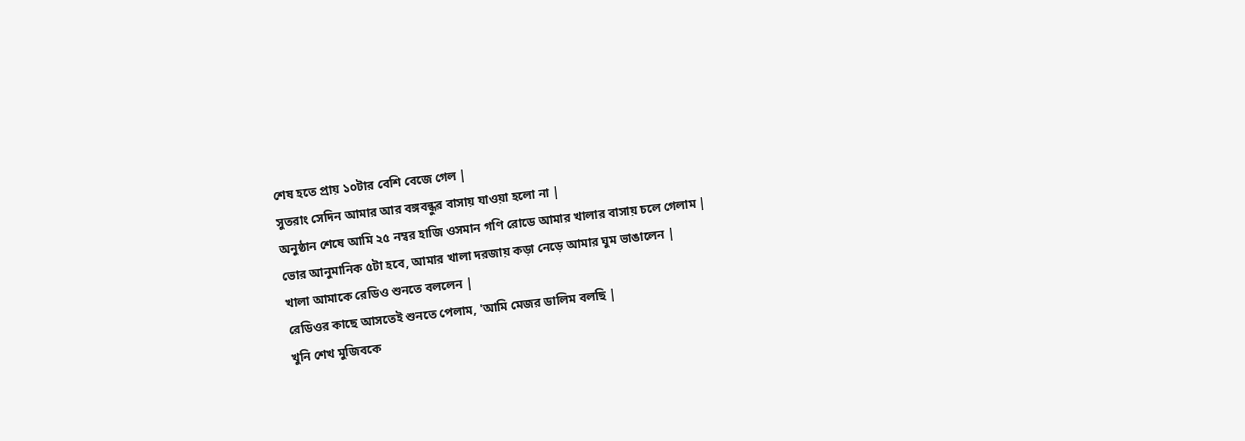শেষ হতে প্রায় ১০টার বেশি বেজে গেল |
সুতরাং সেদিন আমার আর বঙ্গবন্ধুর বাসায় যাওয়া হলো না |
অনুষ্ঠান শেষে আমি ২৫ নম্বর হাজি ওসমান গণি রোডে আমার খালার বাসায় চলে গেলাম |
ভোর আনুমানিক ৫টা হবে, আমার খালা দরজায় কড়া নেড়ে আমার ঘুম ভাঙালেন |
খালা আমাকে রেডিও শুনতে বললেন |
রেডিওর কাছে আসতেই শুনতে পেলাম, 'আমি মেজর ডালিম বলছি |
খুনি শেখ মুজিবকে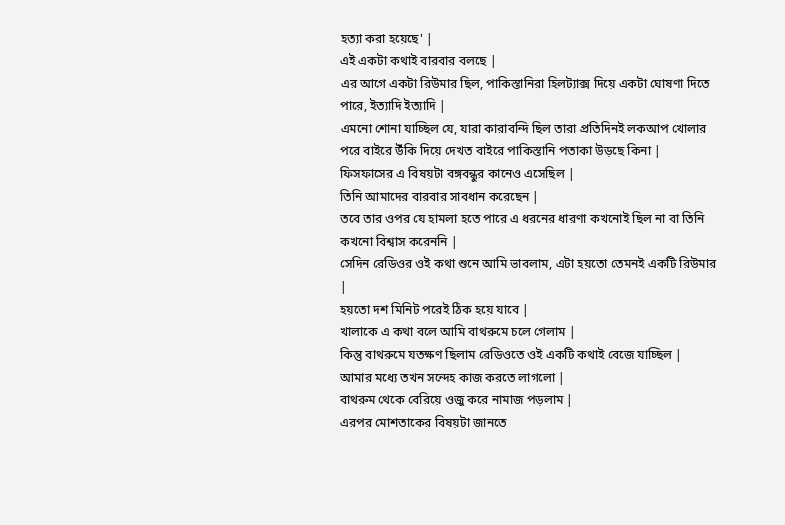হত্যা করা হয়েছে' |
এই একটা কথাই বারবার বলছে |
এর আগে একটা রিউমার ছিল, পাকিস্তানিরা হিলট্যাক্স দিয়ে একটা ঘোষণা দিতে পারে, ইত্যাদি ইত্যাদি |
এমনো শোনা যাচ্ছিল যে, যারা কারাবন্দি ছিল তারা প্রতিদিনই লকআপ খোলার পরে বাইরে উঁকি দিয়ে দেখত বাইরে পাকিস্তানি পতাকা উড়ছে কিনা |
ফিসফাসের এ বিষয়টা বঙ্গবন্ধুর কানেও এসেছিল |
তিনি আমাদের বারবার সাবধান করেছেন |
তবে তার ওপর যে হামলা হতে পারে এ ধরনের ধারণা কখনোই ছিল না বা তিনি কখনো বিশ্বাস করেননি |
সেদিন রেডিওর ওই কথা শুনে আমি ভাবলাম, এটা হয়তো তেমনই একটি রিউমার |
হয়তো দশ মিনিট পরেই ঠিক হয়ে যাবে |
খালাকে এ কথা বলে আমি বাথরুমে চলে গেলাম |
কিন্তু বাথরুমে যতক্ষণ ছিলাম রেডিওতে ওই একটি কথাই বেজে যাচ্ছিল |
আমার মধ্যে তখন সন্দেহ কাজ করতে লাগলো |
বাথরুম থেকে বেরিয়ে ওজু করে নামাজ পড়লাম |
এরপর মোশতাকের বিষয়টা জানতে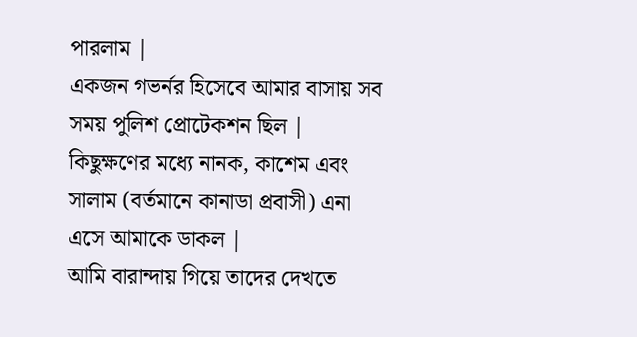পারলাম |
একজন গভর্নর হিসেবে আমার বাসায় সব সময় পুলিশ প্রোটেকশন ছিল |
কিছুক্ষণের মধ্যে নানক, কাশেম এবং সালাম (বর্তমানে কানাডা প্রবাসী) এনা এসে আমাকে ডাকল |
আমি বারান্দায় গিয়ে তাদের দেখতে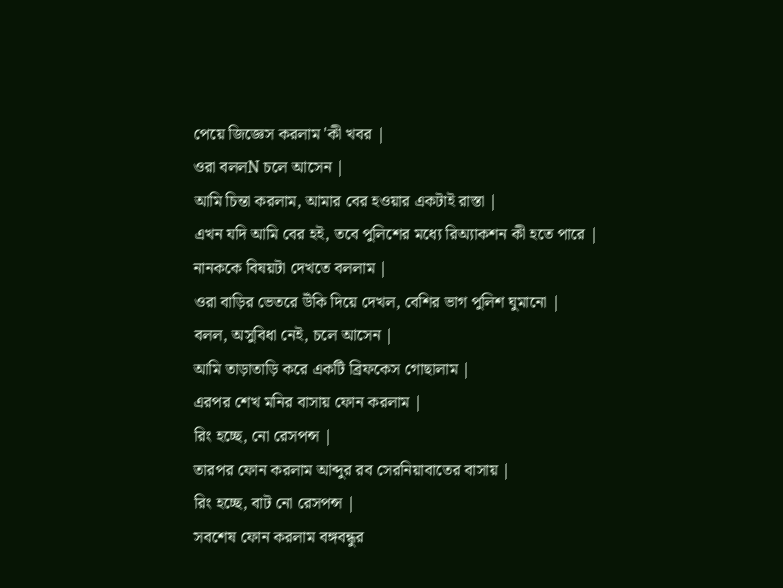পেয়ে জিজ্ঞেস করলাম 'কী খবর |
ওরা বললN চলে আসেন |
আমি চিন্তা করলাম, আমার বের হওয়ার একটাই রাস্তা |
এখন যদি আমি বের হই, তবে পুলিশের মধ্যে রিঅ্যাকশন কী হতে পারে |
নানককে বিষয়টা দেখতে বললাম |
ওরা বাড়ির ভেতরে উঁকি দিয়ে দেখল, বেশির ভাগ পুলিশ ঘুমানো |
বলল, অসুবিধা নেই, চলে আসেন |
আমি তাড়াতাড়ি করে একটি ব্রিফকেস গোছালাম |
এরপর শেখ মনির বাসায় ফোন করলাম |
রিং হচ্ছে, নো রেসপন্স |
তারপর ফোন করলাম আব্দুর রব সেরনিয়াবাতের বাসায় |
রিং হচ্ছে, বাট নো রেসপন্স |
সবশেষ ফোন করলাম বঙ্গবন্ধুর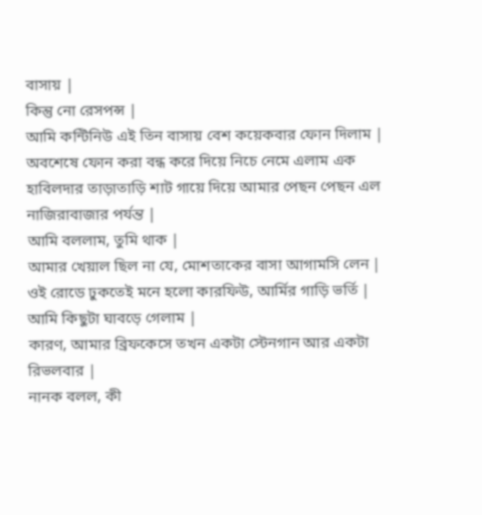বাসায় |
কিন্তু নো রেসপন্স |
আমি কন্টিনিউ এই তিন বাসায় বেশ কয়েকবার ফোন দিলাম |
অবশেষে ফোন করা বন্ধ করে দিয়ে নিচে নেমে এলাম এক হাবিলদার তাড়াতাড়ি শাট গায়ে দিয়ে আমার পেছন পেছন এল নাজিরাবাজার পর্যন্ত |
আমি বললাম, তুমি থাক |
আমার খেয়াল ছিল না যে, মোশতাকের বাসা আগামসি লেন |
ওই রোডে ঢুকতেই মনে হলো কারফিউ, আর্মির গাড়ি ভর্তি |
আমি কিছুটা ঘাবড়ে গেলাম |
কারণ, আমার ব্রিফকেসে তখন একটা স্টেনগান আর একটা রিভলবার |
নানক বলল, কী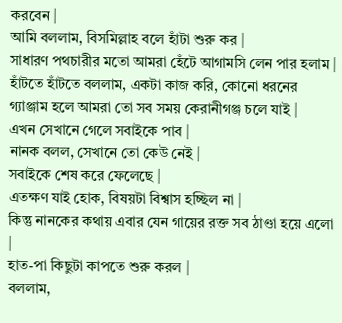করবেন |
আমি বললাম, বিসমিল্লাহ বলে হাঁটা শুরু কর |
সাধারণ পথচারীর মতো আমরা হেঁটে আগামসি লেন পার হলাম |
হাঁটতে হাঁটতে বললাম, একটা কাজ করি, কোনো ধরনের গ্যাঞ্জাম হলে আমরা তো সব সময় কেরানীগঞ্জ চলে যাই |
এখন সেখানে গেলে সবাইকে পাব |
নানক বলল, সেখানে তো কেউ নেই |
সবাইকে শেষ করে ফেলেছে |
এতক্ষণ যাই হোক, বিষয়টা বিশ্বাস হচ্ছিল না |
কিন্তু নানকের কথায় এবার যেন গায়ের রক্ত সব ঠাণ্ডা হয়ে এলো |
হাত-পা কিছুটা কাপতে শুরু করল |
বললাম,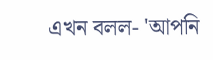এখন বলল- 'আপনি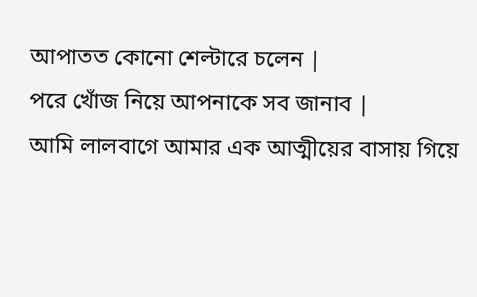আপাতত কোনো শেল্টারে চলেন |
পরে খোঁজ নিয়ে আপনাকে সব জানাব |
আমি লালবাগে আমার এক আত্মীয়ের বাসায় গিয়ে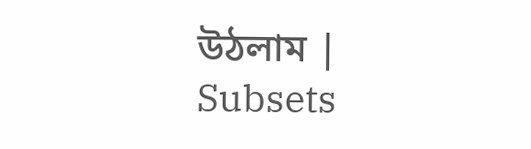উঠলাম |
Subsets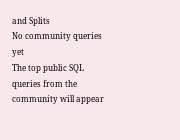and Splits
No community queries yet
The top public SQL queries from the community will appear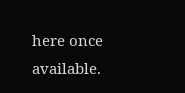here once available.